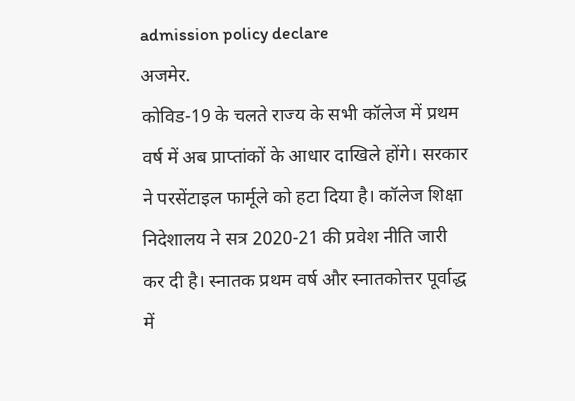admission policy declare
अजमेर.
कोविड-19 के चलते राज्य के सभी कॉलेज में प्रथम वर्ष में अब प्राप्तांकों के आधार दाखिले होंगे। सरकार ने परसेंटाइल फार्मूले को हटा दिया है। कॉलेज शिक्षा निदेशालय ने सत्र 2020-21 की प्रवेश नीति जारी कर दी है। स्नातक प्रथम वर्ष और स्नातकोत्तर पूर्वाद्ध में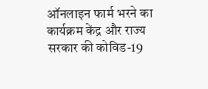ऑनलाइन फार्म भरने का कार्यक्रम केंद्र और राज्य सरकार की कोविड-19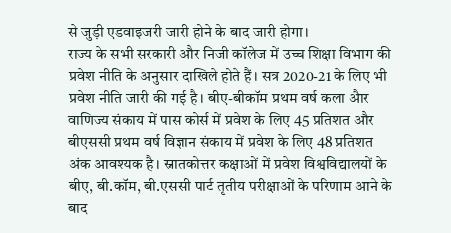से जुड़ी एडवाइजरी जारी होने के बाद जारी होगा।
राज्य के सभी सरकारी और निजी कॉलेज में उच्च शिक्षा विभाग की प्रवेश नीति के अनुसार दाखिले होते हैं। सत्र 2020-21 के लिए भी प्रवेश नीति जारी की गई है। बीए-बीकॉम प्रथम वर्ष कला अैार वाणिज्य संकाय में पास कोर्स में प्रवेश के लिए 45 प्रतिशत और बीएससी प्रथम वर्ष विज्ञान संकाय में प्रवेश के लिए 48 प्रतिशत अंक आवश्यक है। स्नातकोत्तर कक्षाओं में प्रवेश विश्वविद्यालयों के बीए, बी.कॉम, बी.एससी पार्ट तृतीय परीक्षाओं के परिणाम आने के बाद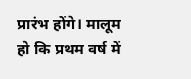प्रारंभ होंगे। मालूम हो कि प्रथम वर्ष में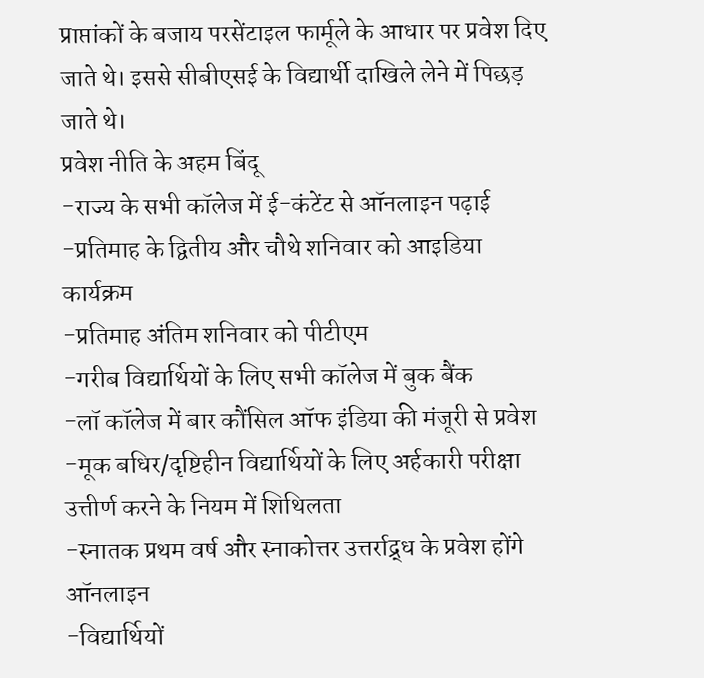प्राप्तांकों के बजाय परसेंटाइल फार्मूले के आधार पर प्रवेश दिए जाते थे। इससे सीबीएसई के विद्यार्थी दाखिले लेने में पिछड़ जाते थे।
प्रवेश नीति के अहम बिंदू
-राज्य के सभी कॉलेज में ई-कंटेंट से ऑनलाइन पढ़ाई
-प्रतिमाह के द्वितीय और चौथे शनिवार को आइडिया कार्यक्रम
-प्रतिमाह अंतिम शनिवार को पीटीएम
-गरीब विद्यार्थियों के लिए सभी कॉलेज में बुक बैंक
-लॉ कॉलेज में बार कौंसिल ऑफ इंडिया की मंजूरी से प्रवेश
-मूक बधिर/दृष्टिहीन विद्यार्थियों के लिए अर्हकारी परीक्षा उत्तीर्ण करने के नियम में शिथिलता
-स्नातक प्रथम वर्ष और स्नाकोत्तर उत्तर्राद्र्ध के प्रवेश होंगे ऑनलाइन
-विद्यार्थियों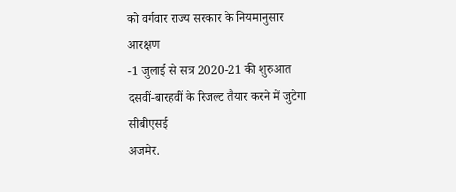को वर्गवार राज्य सरकार के नियमानुसार आरक्षण
-1 जुलाई से सत्र 2020-21 की शुरुआत
दसवीं-बारहवीं के रिजल्ट तैयार करने में जुटेगा सीबीएसई
अजमेर.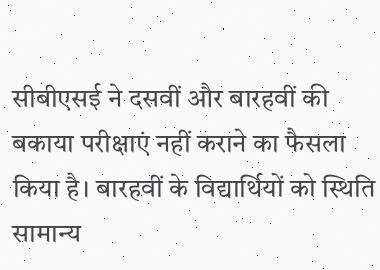सीबीएसई ने दसवीं और बारहवीं की बकाया परीक्षाएं नहीं कराने का फैसला किया है। बारहवीं के विद्यार्थियों को स्थिति सामान्य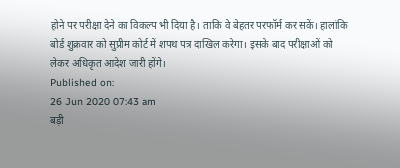होने पर परीक्षा देने का विकल्प भी दिया है। ताकि वे बेहतर परफॉर्म कर सकें। हालांकि बोर्ड शुक्रवार को सुप्रीम कोर्ट में शपथ पत्र दाखिल करेगा। इसके बाद परीक्षाओं को लेकर अधिकृत आदेश जारी होंगे।
Published on:
26 Jun 2020 07:43 am
बड़ी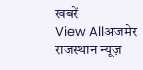खबरें
View Allअजमेर
राजस्थान न्यूज़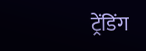ट्रेंडिंग